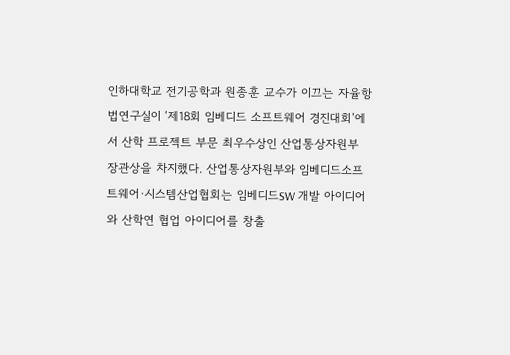인하대학교 전기공학과 원종훈 교수가 이끄는 자율항법연구실이 ‘제18회 임베디드 소프트웨어 경진대회’에서 산학 프로젝트 부문 최우수상인 산업통상자원부 장관상을 차지했다. 산업통상자원부와 임베디드소프트웨어·시스템산업협회는 임베디드SW 개발 아이디어와 산학연 협업 아이디어를 창출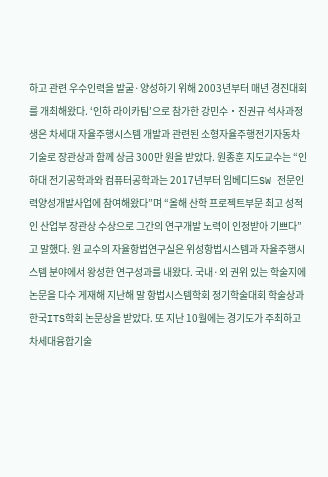하고 관련 우수인력을 발굴·양성하기 위해 2003년부터 매년 경진대회를 개최해왔다. ‘인하 라이카팀’으로 참가한 강민수‧진권규 석사과정생은 차세대 자율주행시스템 개발과 관련된 소형자율주행전기자동차 기술로 장관상과 함께 상금 300만 원을 받았다. 원종훈 지도교수는 “인하대 전기공학과와 컴퓨터공학과는 2017년부터 임베디드SW 전문인력양성개발사업에 참여해왔다”며 “올해 산학 프로젝트부문 최고 성적인 산업부 장관상 수상으로 그간의 연구개발 노력이 인정받아 기쁘다”고 말했다. 원 교수의 자율항법연구실은 위성항법시스템과 자율주행시스템 분야에서 왕성한 연구성과를 내왔다. 국내·외 권위 있는 학술지에 논문을 다수 게재해 지난해 말 항법시스템학회 정기학술대회 학술상과 한국ITS학회 논문상을 받았다. 또 지난 10월에는 경기도가 주최하고 차세대융합기술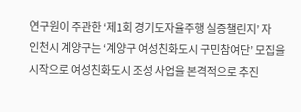연구원이 주관한 ‘제1회 경기도자율주행 실증챌린지’ 자
인천시 계양구는 ‘계양구 여성친화도시 구민참여단’ 모집을 시작으로 여성친화도시 조성 사업을 본격적으로 추진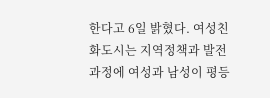한다고 6일 밝혔다. 여성친화도시는 지역정책과 발전과정에 여성과 남성이 평등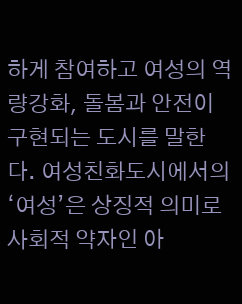하게 참여하고 여성의 역량강화, 돌봄과 안전이 구현되는 도시를 말한다. 여성친화도시에서의 ‘여성’은 상징적 의미로 사회적 약자인 아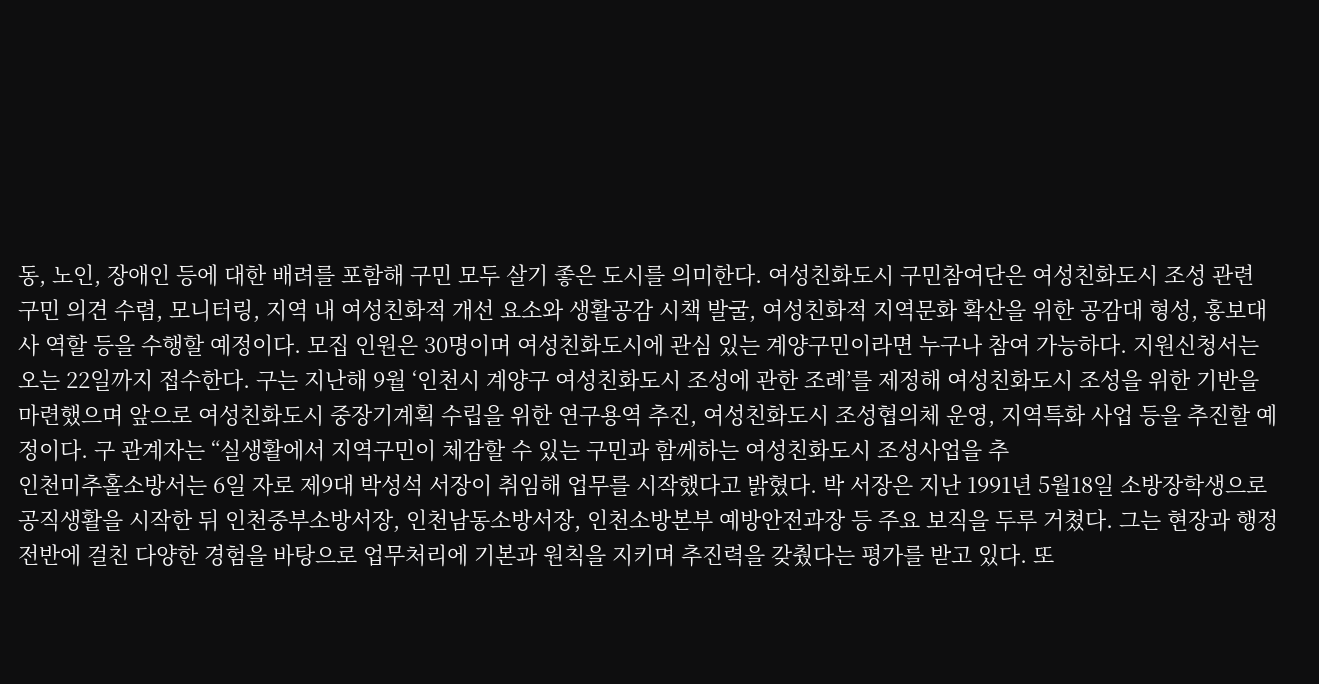동, 노인, 장애인 등에 대한 배려를 포함해 구민 모두 살기 좋은 도시를 의미한다. 여성친화도시 구민참여단은 여성친화도시 조성 관련 구민 의견 수렴, 모니터링, 지역 내 여성친화적 개선 요소와 생활공감 시책 발굴, 여성친화적 지역문화 확산을 위한 공감대 형성, 홍보대사 역할 등을 수행할 예정이다. 모집 인원은 30명이며 여성친화도시에 관심 있는 계양구민이라면 누구나 참여 가능하다. 지원신청서는 오는 22일까지 접수한다. 구는 지난해 9월 ‘인천시 계양구 여성친화도시 조성에 관한 조례’를 제정해 여성친화도시 조성을 위한 기반을 마련했으며 앞으로 여성친화도시 중장기계획 수립을 위한 연구용역 추진, 여성친화도시 조성협의체 운영, 지역특화 사업 등을 추진할 예정이다. 구 관계자는 “실생활에서 지역구민이 체감할 수 있는 구민과 함께하는 여성친화도시 조성사업을 추
인천미추홀소방서는 6일 자로 제9대 박성석 서장이 취임해 업무를 시작했다고 밝혔다. 박 서장은 지난 1991년 5월18일 소방장학생으로 공직생활을 시작한 뒤 인천중부소방서장, 인천남동소방서장, 인천소방본부 예방안전과장 등 주요 보직을 두루 거쳤다. 그는 현장과 행정 전반에 걸친 다양한 경험을 바탕으로 업무처리에 기본과 원칙을 지키며 추진력을 갖췄다는 평가를 받고 있다. 또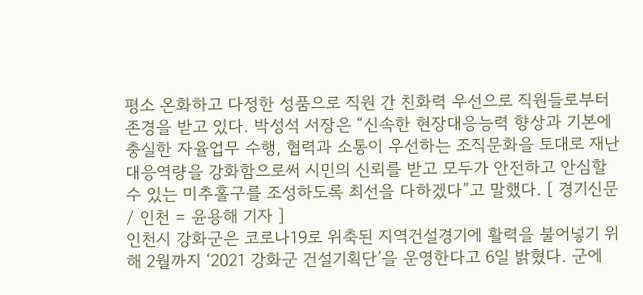평소 온화하고 다정한 성품으로 직원 간 친화력 우선으로 직원들로부터 존경을 받고 있다. 박성석 서장은 “신속한 현장대응능력 향상과 기본에 충실한 자율업무 수행, 협력과 소통이 우선하는 조직문화을 토대로 재난 대응역량을 강화함으로써 시민의 신뢰를 받고 모두가 안전하고 안심할 수 있는 미추홀구를 조성하도록 최선을 다하겠다”고 말했다. [ 경기신문 / 인천 = 윤용해 기자 ]
인천시 강화군은 코로나19로 위축된 지역건설경기에 활력을 불어넣기 위해 2월까지 ‘2021 강화군 건설기획단’을 운영한다고 6일 밝혔다. 군에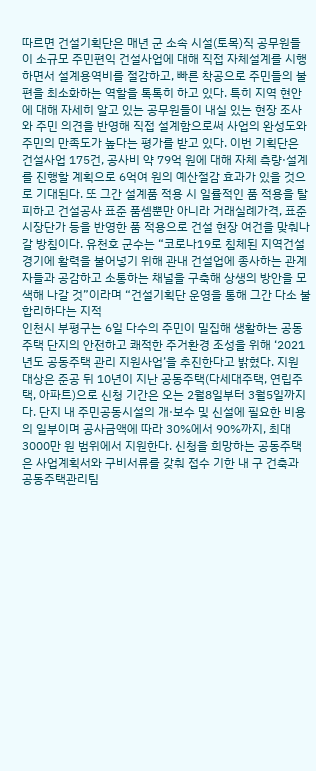따르면 건설기획단은 매년 군 소속 시설(토목)직 공무원들이 소규모 주민편익 건설사업에 대해 직접 자체설계를 시행하면서 설계용역비를 절감하고, 빠른 착공으로 주민들의 불편을 최소화하는 역할을 톡톡히 하고 있다. 특히 지역 현안에 대해 자세히 알고 있는 공무원들이 내실 있는 현장 조사와 주민 의견을 반영해 직접 설계함으로써 사업의 완성도와 주민의 만족도가 높다는 평가를 받고 있다. 이번 기획단은 건설사업 175건, 공사비 약 79억 원에 대해 자체 측량·설계를 진행할 계획으로 6억여 원의 예산절감 효과가 있을 것으로 기대된다. 또 그간 설계품 적용 시 일률적인 품 적용을 탈피하고 건설공사 표준 품셈뿐만 아니라 거래실례가격, 표준시장단가 등을 반영한 품 적용으로 건설 현장 여건을 맞춰나갈 방침이다. 유천호 군수는 “코로나19로 침체된 지역건설경기에 활력을 불어넣기 위해 관내 건설업에 종사하는 관계자들과 공감하고 소통하는 채널을 구축해 상생의 방안을 모색해 나갈 것”이라며 “건설기획단 운영을 통해 그간 다소 불합리하다는 지적
인천시 부평구는 6일 다수의 주민이 밀집해 생활하는 공동주택 단지의 안전하고 쾌적한 주거환경 조성을 위해 ‘2021년도 공동주택 관리 지원사업’을 추진한다고 밝혔다. 지원 대상은 준공 뒤 10년이 지난 공동주택(다세대주택, 연립주택, 아파트)으로 신청 기간은 오는 2월8일부터 3월5일까지다. 단지 내 주민공동시설의 개·보수 및 신설에 필요한 비용의 일부이며 공사금액에 따라 30%에서 90%까지, 최대 3000만 원 범위에서 지원한다. 신청을 희망하는 공동주택은 사업계획서와 구비서류를 갖춰 접수 기한 내 구 건축과 공동주택관리팀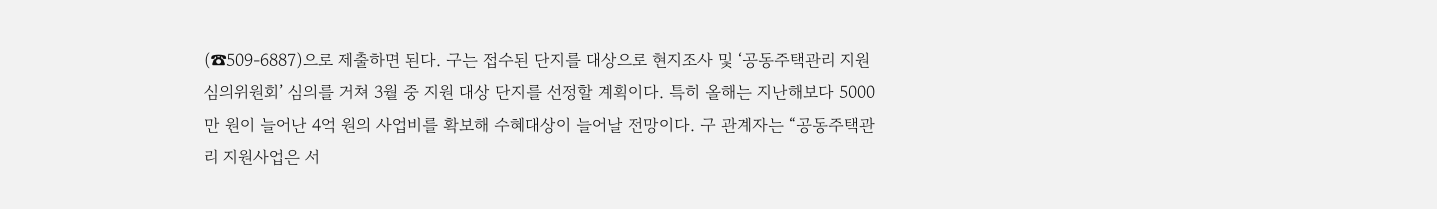(☎509-6887)으로 제출하면 된다. 구는 접수된 단지를 대상으로 현지조사 및 ‘공동주택관리 지원심의위원회’ 심의를 거쳐 3월 중 지원 대상 단지를 선정할 계획이다. 특히 올해는 지난해보다 5000만 원이 늘어난 4억 원의 사업비를 확보해 수혜대상이 늘어날 전망이다. 구 관계자는 “공동주택관리 지원사업은 서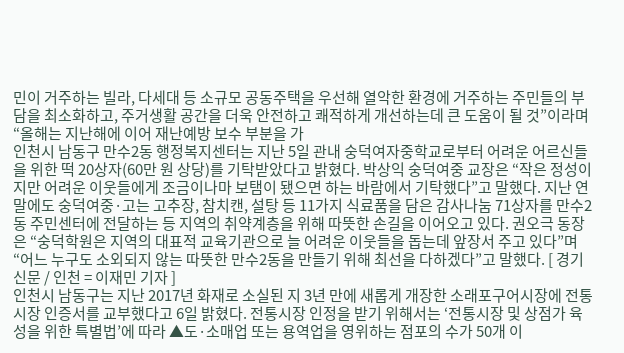민이 거주하는 빌라, 다세대 등 소규모 공동주택을 우선해 열악한 환경에 거주하는 주민들의 부담을 최소화하고, 주거생활 공간을 더욱 안전하고 쾌적하게 개선하는데 큰 도움이 될 것”이라며 “올해는 지난해에 이어 재난예방 보수 부분을 가
인천시 남동구 만수2동 행정복지센터는 지난 5일 관내 숭덕여자중학교로부터 어려운 어르신들을 위한 떡 20상자(60만 원 상당)를 기탁받았다고 밝혔다. 박상익 숭덕여중 교장은 “작은 정성이지만 어려운 이웃들에게 조금이나마 보탬이 됐으면 하는 바람에서 기탁했다”고 말했다. 지난 연말에도 숭덕여중·고는 고추장, 참치캔, 설탕 등 11가지 식료품을 담은 감사나눔 71상자를 만수2동 주민센터에 전달하는 등 지역의 취약계층을 위해 따뜻한 손길을 이어오고 있다. 권오극 동장은 “숭덕학원은 지역의 대표적 교육기관으로 늘 어려운 이웃들을 돕는데 앞장서 주고 있다”며 “어느 누구도 소외되지 않는 따뜻한 만수2동을 만들기 위해 최선을 다하겠다”고 말했다. [ 경기신문 / 인천 = 이재민 기자 ]
인천시 남동구는 지난 2017년 화재로 소실된 지 3년 만에 새롭게 개장한 소래포구어시장에 전통시장 인증서를 교부했다고 6일 밝혔다. 전통시장 인정을 받기 위해서는 ‘전통시장 및 상점가 육성을 위한 특별법’에 따라 ▲도·소매업 또는 용역업을 영위하는 점포의 수가 50개 이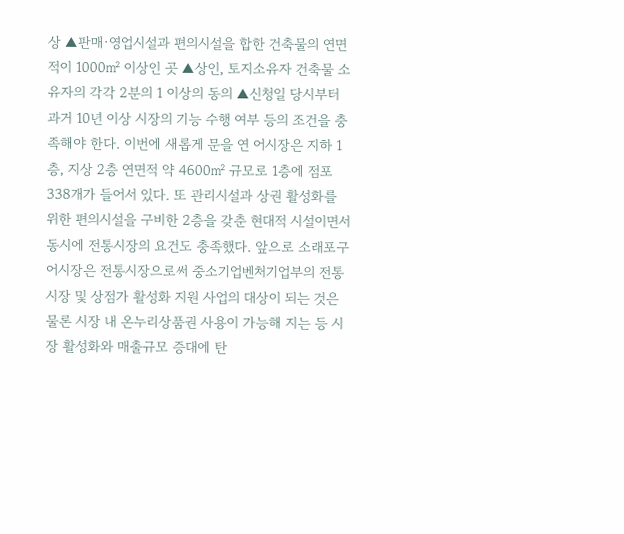상 ▲판매·영업시설과 편의시설을 합한 건축물의 연면적이 1000㎡ 이상인 곳 ▲상인, 토지소유자 건축물 소유자의 각각 2분의 1 이상의 동의 ▲신청일 당시부터 과거 10년 이상 시장의 기능 수행 여부 등의 조건을 충족해야 한다. 이번에 새롭게 문을 연 어시장은 지하 1층, 지상 2층 연면적 약 4600㎡ 규모로 1층에 점포 338개가 들어서 있다. 또 관리시설과 상권 활성화를 위한 편의시설을 구비한 2층을 갖춘 현대적 시설이면서 동시에 전통시장의 요건도 충족했다. 앞으로 소래포구 어시장은 전통시장으로써 중소기업벤처기업부의 전통시장 및 상점가 활성화 지원 사업의 대상이 되는 것은 물론 시장 내 온누리상품권 사용이 가능해 지는 등 시장 활성화와 매출규모 증대에 탄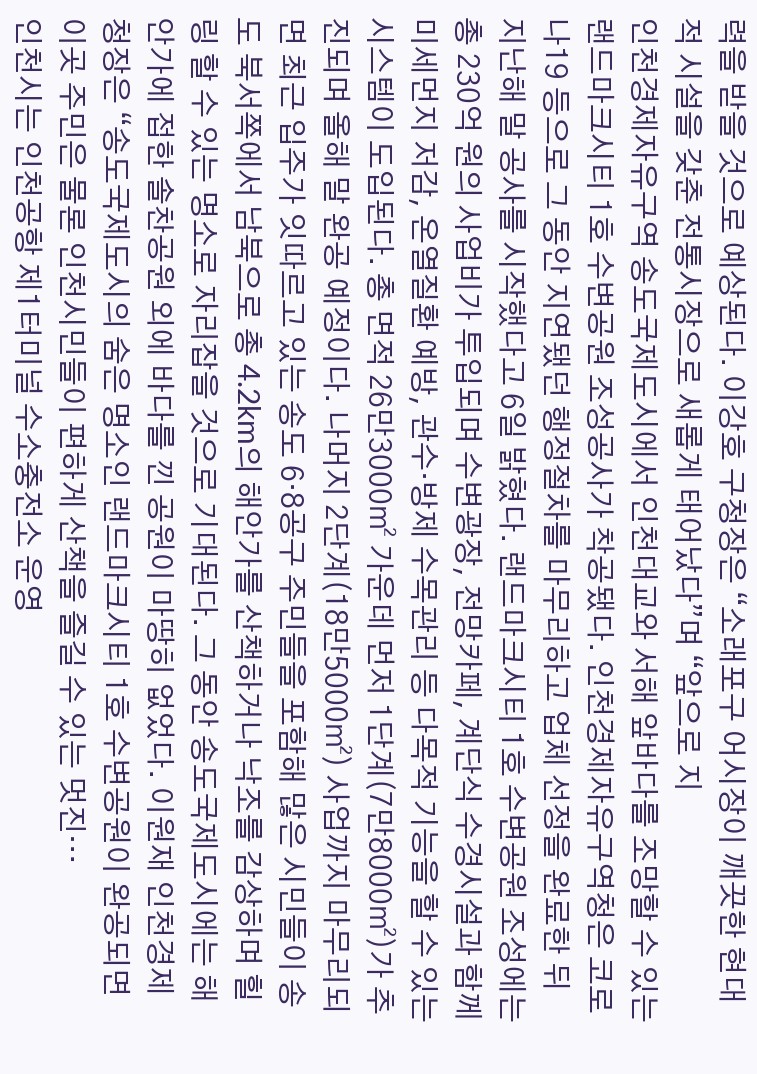력을 받을 것으로 예상된다. 이강호 구청장은 “소래포구 어시장이 깨끗한 현대적 시설을 갖춘 전통시장으로 새롭게 태어났다”며 “앞으로 지
인천경제자유구역 송도국제도시에서 인천대교와 서해 앞바다를 조망할 수 있는 랜드마크시티 1호 수변공원 조성공사가 착공됐다. 인천경제자유구역청은 코로나19 등으로 그 동안 지연됐던 행정절차를 마무리하고 업체 선정을 완료한 뒤 지난해 말 공사를 시작했다고 6일 밝혔다. 랜드마크시티 1호 수변공원 조성에는 총 230억 원의 사업비가 투입되며 수변광장, 전망카페, 계단식 수경시설과 함께 미세먼지 저감, 온열질환 예방, 관수·방제 수목관리 등 다목적 기능을 할 수 있는 시스템이 도입된다. 총 면적 26만3000㎡ 가운데 먼저 1단계(7만8000㎡)가 추진되며 올해 말 완공 예정이다. 나머지 2단계(18만5000㎡) 사업까지 마무리되면 최근 입주가 잇따르고 있는 송도 6·8공구 주민들을 포함해 많은 시민들이 송도 북서쪽에서 남북으로 총 4.2km의 해안가를 산책하거나 낙조를 감상하며 힐링 할 수 있는 명소로 자리잡을 것으로 기대된다. 그 동안 송도국제도시에는 해안가에 접한 솔찬공원 외에 바다를 낀 공원이 마땅히 없었다. 이원재 인천경제청장은 “송도국제도시의 숨은 명소인 랜드마크시티 1호 수변공원이 완공되면 이곳 주민은 물론 인천시민들이 편하게 산책을 즐길 수 있는 멋진…
인천시는 인천공항 제1터미널 수소충전소 운영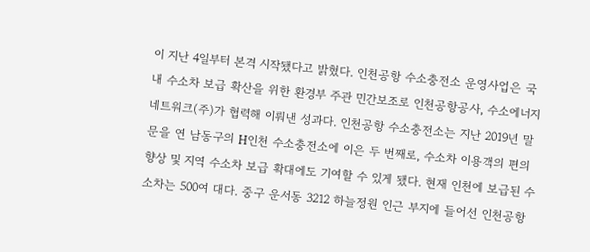이 지난 4일부터 본격 시작됐다고 밝혔다. 인천공항 수소충전소 운영사업은 국내 수소차 보급 확산을 위한 환경부 주관 민간보조로 인천공항공사, 수소에너지네트워크(주)가 협력해 이뤄낸 성과다. 인천공항 수소충전소는 지난 2019년 말 문을 연 남동구의 H인천 수소충전소에 이은 두 번째로, 수소차 이용객의 편의 향상 및 지역 수소차 보급 확대에도 기여할 수 있게 됐다. 현재 인천에 보급된 수소차는 500여 대다. 중구 운서동 3212 하늘정원 인근 부지에 들어선 인천공항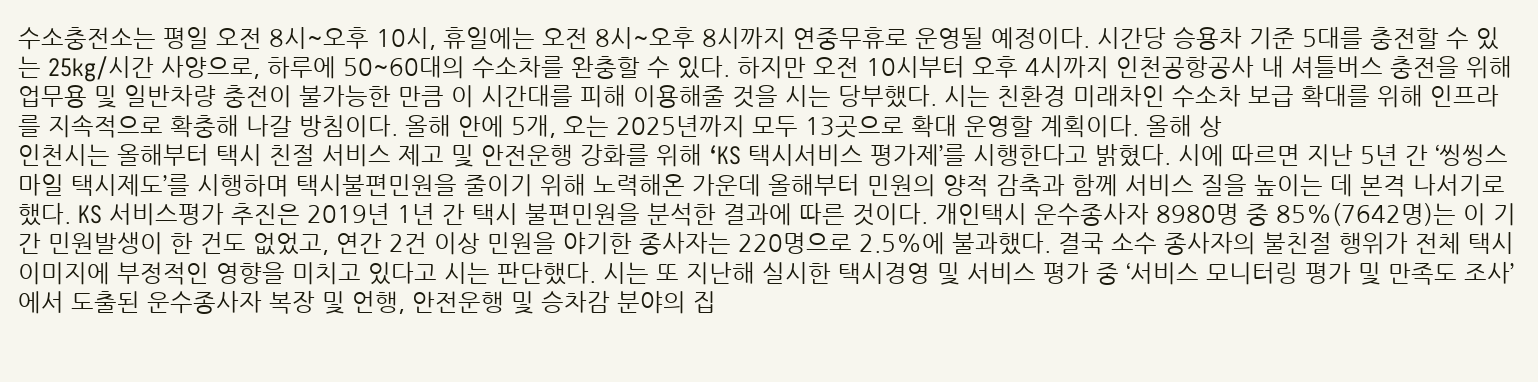수소충전소는 평일 오전 8시~오후 10시, 휴일에는 오전 8시~오후 8시까지 연중무휴로 운영될 예정이다. 시간당 승용차 기준 5대를 충전할 수 있는 25kg/시간 사양으로, 하루에 50~60대의 수소차를 완충할 수 있다. 하지만 오전 10시부터 오후 4시까지 인천공항공사 내 셔틀버스 충전을 위해 업무용 및 일반차량 충전이 불가능한 만큼 이 시간대를 피해 이용해줄 것을 시는 당부했다. 시는 친환경 미래차인 수소차 보급 확대를 위해 인프라를 지속적으로 확충해 나갈 방침이다. 올해 안에 5개, 오는 2025년까지 모두 13곳으로 확대 운영할 계획이다. 올해 상
인천시는 올해부터 택시 친절 서비스 제고 및 안전운행 강화를 위해 ‘KS 택시서비스 평가제’를 시행한다고 밝혔다. 시에 따르면 지난 5년 간 ‘씽씽스마일 택시제도’를 시행하며 택시불편민원을 줄이기 위해 노력해온 가운데 올해부터 민원의 양적 감축과 함께 서비스 질을 높이는 데 본격 나서기로 했다. KS 서비스평가 추진은 2019년 1년 간 택시 불편민원을 분석한 결과에 따른 것이다. 개인택시 운수종사자 8980명 중 85%(7642명)는 이 기간 민원발생이 한 건도 없었고, 연간 2건 이상 민원을 야기한 종사자는 220명으로 2.5%에 불과했다. 결국 소수 종사자의 불친절 행위가 전체 택시 이미지에 부정적인 영향을 미치고 있다고 시는 판단했다. 시는 또 지난해 실시한 택시경영 및 서비스 평가 중 ‘서비스 모니터링 평가 및 만족도 조사’에서 도출된 운수종사자 복장 및 언행, 안전운행 및 승차감 분야의 집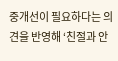중개선이 필요하다는 의견을 반영해 ‘친절과 안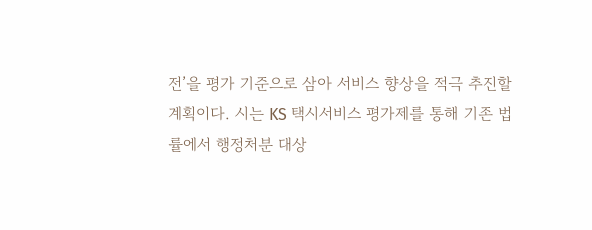전’을 평가 기준으로 삼아 서비스 향상을 적극 추진할 계획이다. 시는 KS 택시서비스 평가제를 통해 기존 법률에서 행정처분 대상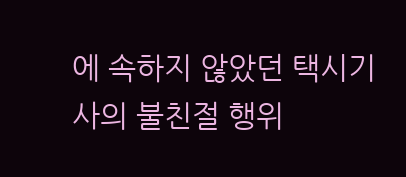에 속하지 않았던 택시기사의 불친절 행위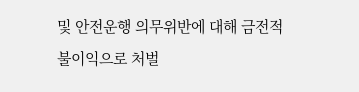및 안전운행 의무위반에 대해 금전적 불이익으로 처벌